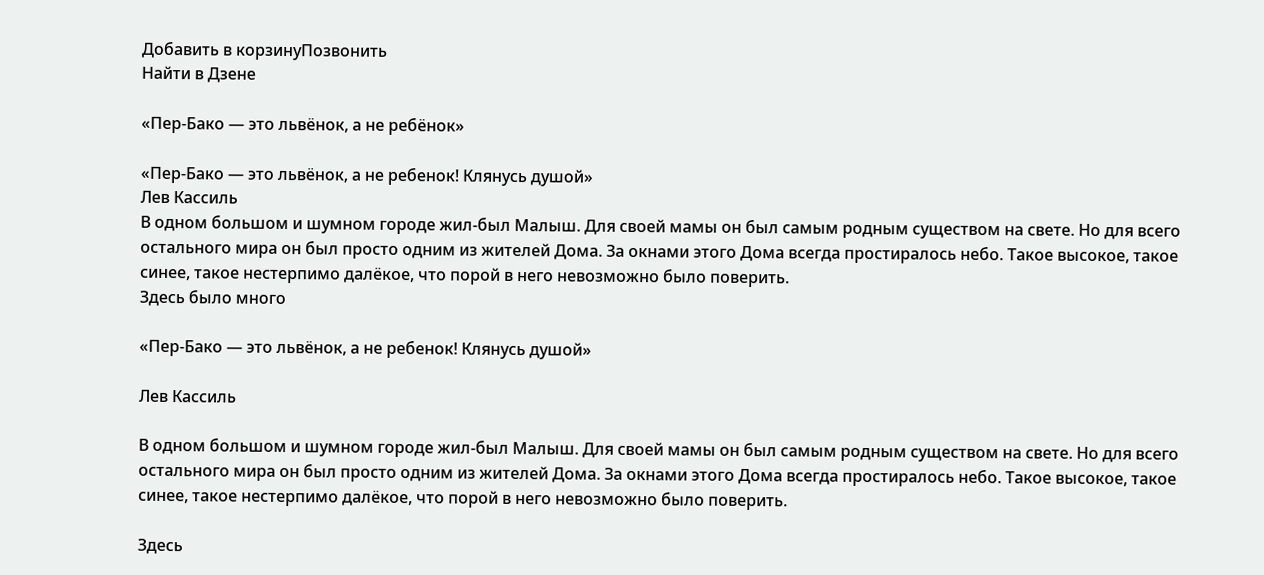Добавить в корзинуПозвонить
Найти в Дзене

«Пер-Бако — это львёнок, а не ребёнок»

«Пер-Бако — это львёнок, а не ребенок! Клянусь душой»
Лев Кассиль
В одном большом и шумном городе жил-был Малыш. Для своей мамы он был самым родным существом на свете. Но для всего остального мира он был просто одним из жителей Дома. За окнами этого Дома всегда простиралось небо. Такое высокое, такое синее, такое нестерпимо далёкое, что порой в него невозможно было поверить.
Здесь было много

«Пер-Бако — это львёнок, а не ребенок! Клянусь душой»

Лев Кассиль

В одном большом и шумном городе жил-был Малыш. Для своей мамы он был самым родным существом на свете. Но для всего остального мира он был просто одним из жителей Дома. За окнами этого Дома всегда простиралось небо. Такое высокое, такое синее, такое нестерпимо далёкое, что порой в него невозможно было поверить.

Здесь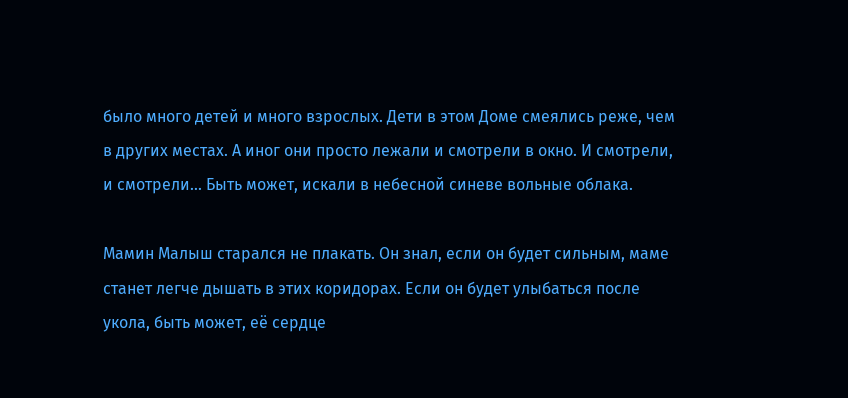было много детей и много взрослых. Дети в этом Доме смеялись реже, чем в других местах. А иног они просто лежали и смотрели в окно. И смотрели, и смотрели... Быть может, искали в небесной синеве вольные облака.

Мамин Малыш старался не плакать. Он знал, если он будет сильным, маме станет легче дышать в этих коридорах. Если он будет улыбаться после укола, быть может, её сердце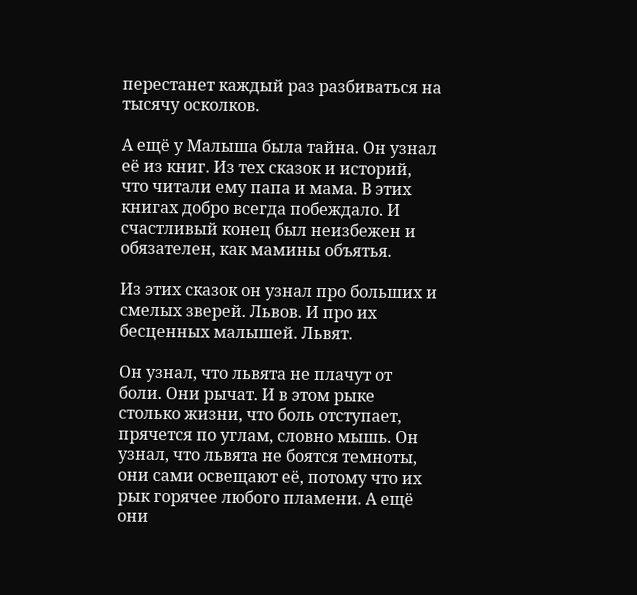перестанет каждый раз разбиваться на тысячу осколков.

А ещё у Малыша была тайна. Он узнал её из книг. Из тех сказок и историй, что читали ему папа и мама. В этих книгах добро всегда побеждало. И счастливый конец был неизбежен и обязателен, как мамины объятья.

Из этих сказок он узнал про больших и смелых зверей. Львов. И про их бесценных малышей. Львят.

Он узнал, что львята не плачут от боли. Они рычат. И в этом рыке столько жизни, что боль отступает, прячется по углам, словно мышь. Он узнал, что львята не боятся темноты, они сами освещают её, потому что их рык горячее любого пламени. А ещё они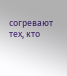согревают тех, кто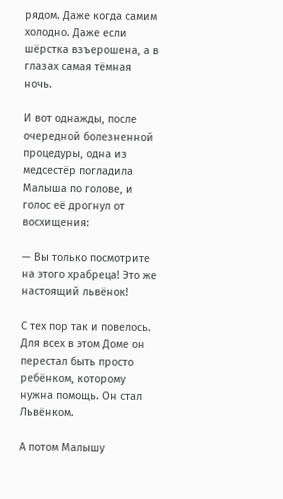рядом. Даже когда самим холодно. Даже если шёрстка взъерошена, а в глазах самая тёмная ночь.

И вот однажды, после очередной болезненной процедуры, одна из медсестёр погладила Малыша по голове, и голос её дрогнул от восхищения:

— Вы только посмотрите на этого храбреца! Это же настоящий львёнок!

С тех пор так и повелось. Для всех в этом Доме он перестал быть просто ребёнком, которому нужна помощь. Он стал Львёнком.

А потом Малышу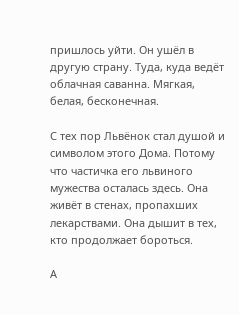пришлось уйти. Он ушёл в другую страну. Туда, куда ведёт облачная саванна. Мягкая, белая, бесконечная.

С тех пор Львёнок стал душой и символом этого Дома. Потому что частичка его львиного мужества осталась здесь. Она живёт в стенах, пропахших лекарствами. Она дышит в тех, кто продолжает бороться.

А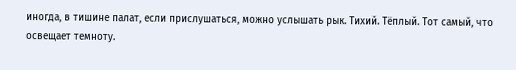иногда, в тишине палат, если прислушаться, можно услышать рык. Тихий. Тёплый. Тот самый, что освещает темноту.